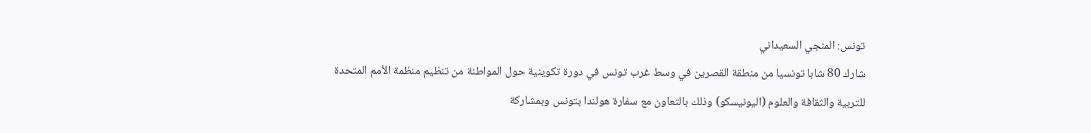تونس: المنجي السعيداني
شارك 80 شابا تونسيا من منطقة القصرين في وسط غرب تونس في دورة تكوينية حول المواطنة من تنظيم منظمة الأمم المتحدة للتربية والثقافة والعلوم (اليونيسكو) وذلك بالتعاون مع سفارة هولندا بتونس وبمشاركة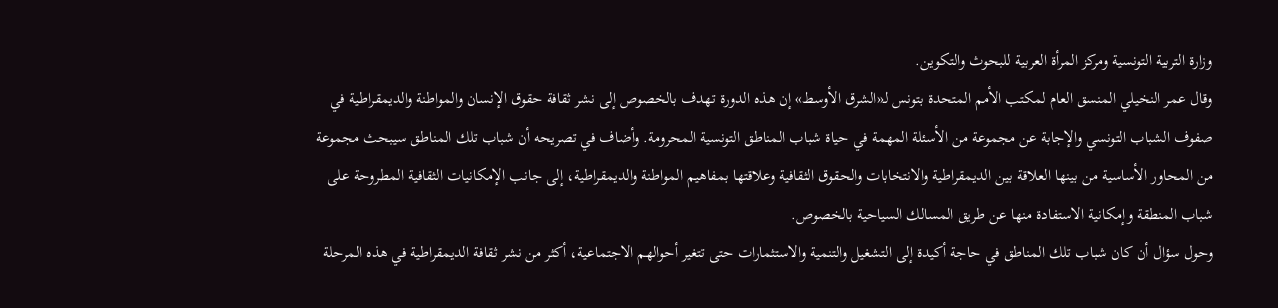وزارة التربية التونسية ومركز المرأة العربية للبحوث والتكوين.
وقال عمر النخيلي المنسق العام لمكتب الأمم المتحدة بتونس لـ«الشرق الأوسط» إن هذه الدورة تهدف بالخصوص إلى نشر ثقافة حقوق الإنسان والمواطنة والديمقراطية في صفوف الشباب التونسي والإجابة عن مجموعة من الأسئلة المهمة في حياة شباب المناطق التونسية المحرومة. وأضاف في تصريحه أن شباب تلك المناطق سيبحث مجموعة من المحاور الأساسية من بينها العلاقة بين الديمقراطية والانتخابات والحقوق الثقافية وعلاقتها بمفاهيم المواطنة والديمقراطية، إلى جانب الإمكانيات الثقافية المطروحة على شباب المنطقة وإمكانية الاستفادة منها عن طريق المسالك السياحية بالخصوص.
وحول سؤال أن كان شباب تلك المناطق في حاجة أكيدة إلى التشغيل والتنمية والاستثمارات حتى تتغير أحوالهم الاجتماعية، أكثر من نشر ثقافة الديمقراطية في هذه المرحلة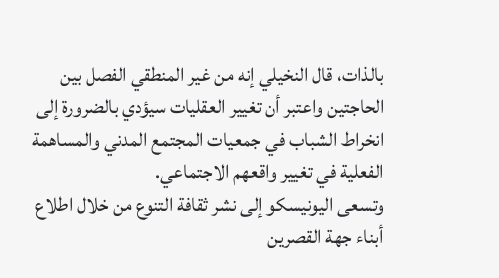بالذات، قال النخيلي إنه من غير المنطقي الفصل بين الحاجتين واعتبر أن تغيير العقليات سيؤدي بالضرورة إلى انخراط الشباب في جمعيات المجتمع المدني والمساهمة الفعلية في تغيير واقعهم الاجتماعي.
وتسعى اليونيسكو إلى نشر ثقافة التنوع من خلال اطلاع أبناء جهة القصرين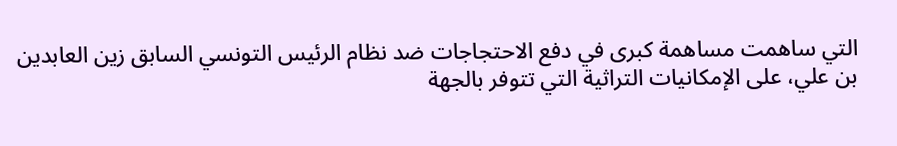التي ساهمت مساهمة كبرى في دفع الاحتجاجات ضد نظام الرئيس التونسي السابق زين العابدين بن علي، على الإمكانيات التراثية التي تتوفر بالجهة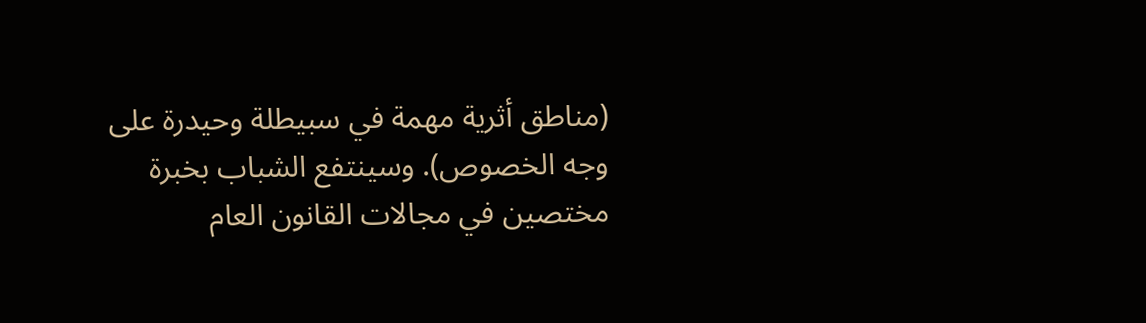(مناطق أثرية مهمة في سبيطلة وحيدرة على وجه الخصوص). وسينتفع الشباب بخبرة مختصين في مجالات القانون العام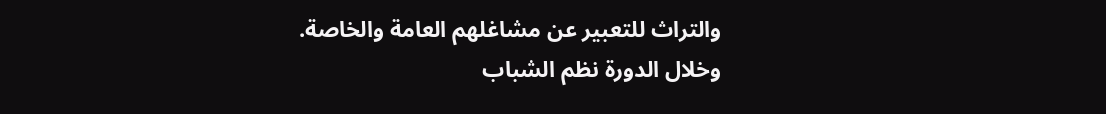والتراث للتعبير عن مشاغلهم العامة والخاصة.
وخلال الدورة نظم الشباب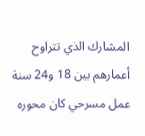المشارك الذي تتراوح أعمارهم بين 18 و24 سنة عمل مسرحي كان محوره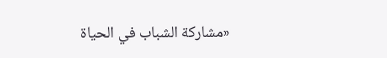«مشاركة الشباب في الحياة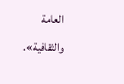العامة والثقافية».